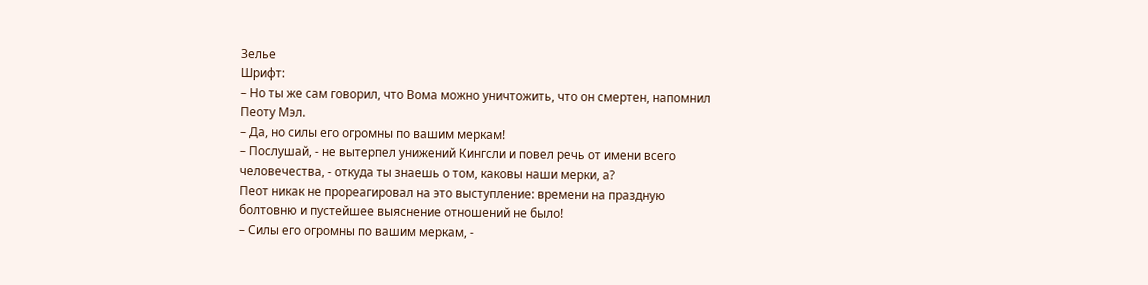Зелье
Шрифт:
– Но ты же сам говорил, что Вома можно уничтожить, что он смертен, напомнил Пеоту Мэл.
– Да, но силы его огромны по вашим меркам!
– Послушай, - не вытерпел унижений Кингсли и повел речь от имени всего человечества, - откуда ты знаешь о том, каковы наши мерки, а?
Пеот никак не прореагировал на это выступление: времени на праздную болтовню и пустейшее выяснение отношений не было!
– Силы его огромны по вашим меркам, -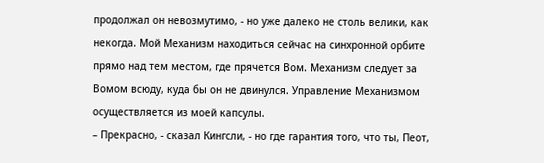продолжал он невозмутимо, - но уже далеко не столь велики, как некогда. Мой Механизм находиться сейчас на синхронной орбите прямо над тем местом, где прячется Вом. Механизм следует за Вомом всюду, куда бы он не двинулся. Управление Механизмом осуществляется из моей капсулы.
– Прекрасно, - сказал Кингсли, - но где гарантия того, что ты, Пеот,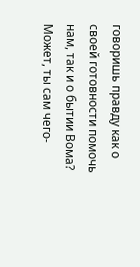говоришь правду как о своей готовности помочь нам, так и о бытии Вома? Может, ты сам чего-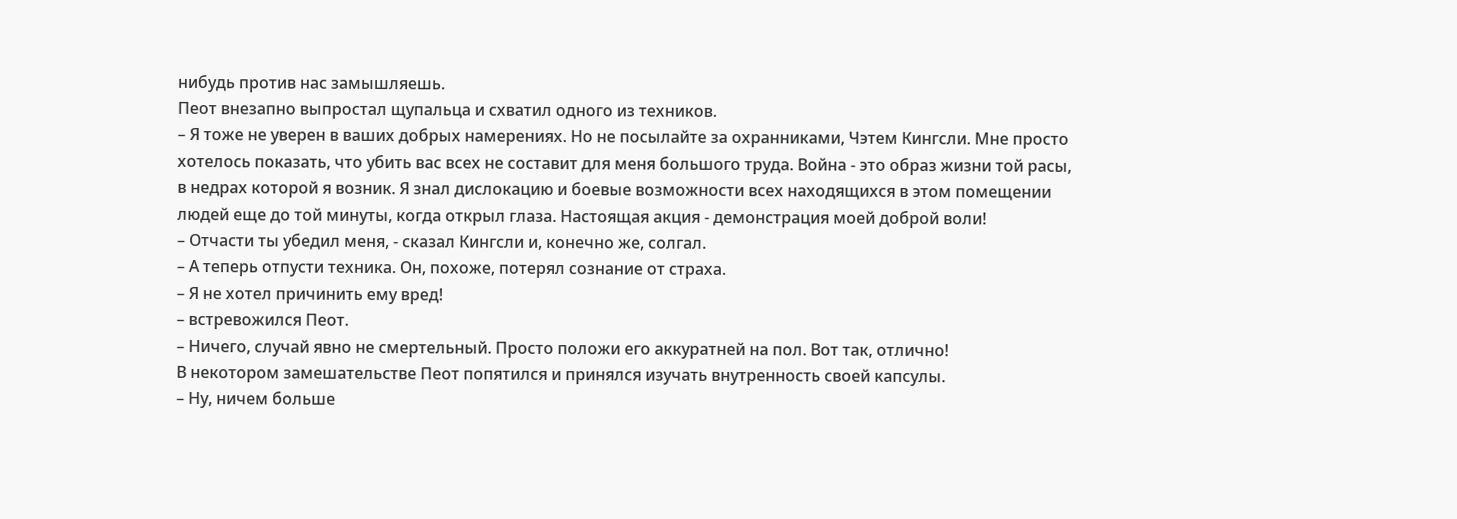нибудь против нас замышляешь.
Пеот внезапно выпростал щупальца и схватил одного из техников.
– Я тоже не уверен в ваших добрых намерениях. Но не посылайте за охранниками, Чэтем Кингсли. Мне просто хотелось показать, что убить вас всех не составит для меня большого труда. Война - это образ жизни той расы, в недрах которой я возник. Я знал дислокацию и боевые возможности всех находящихся в этом помещении людей еще до той минуты, когда открыл глаза. Настоящая акция - демонстрация моей доброй воли!
– Отчасти ты убедил меня, - сказал Кингсли и, конечно же, солгал.
– А теперь отпусти техника. Он, похоже, потерял сознание от страха.
– Я не хотел причинить ему вред!
– встревожился Пеот.
– Ничего, случай явно не смертельный. Просто положи его аккуратней на пол. Вот так, отлично!
В некотором замешательстве Пеот попятился и принялся изучать внутренность своей капсулы.
– Ну, ничем больше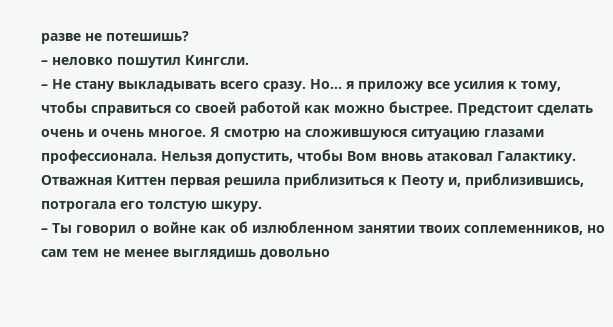разве не потешишь?
– неловко пошутил Кингсли.
– Не стану выкладывать всего сразу. Но... я приложу все усилия к тому, чтобы справиться со своей работой как можно быстрее. Предстоит сделать очень и очень многое. Я смотрю на сложившуюся ситуацию глазами профессионала. Нельзя допустить, чтобы Вом вновь атаковал Галактику.
Отважная Киттен первая решила приблизиться к Пеоту и, приблизившись, потрогала его толстую шкуру.
– Ты говорил о войне как об излюбленном занятии твоих соплеменников, но сам тем не менее выглядишь довольно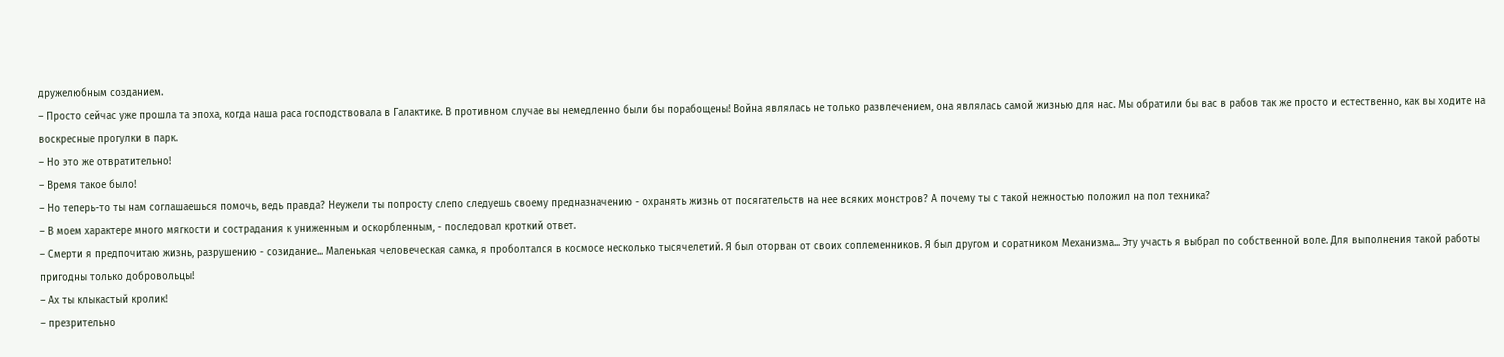дружелюбным созданием.
– Просто сейчас уже прошла та эпоха, когда наша раса господствовала в Галактике. В противном случае вы немедленно были бы порабощены! Война являлась не только развлечением, она являлась самой жизнью для нас. Мы обратили бы вас в рабов так же просто и естественно, как вы ходите на воскресные прогулки в парк.
– Но это же отвратительно!
– Время такое было!
– Но теперь-то ты нам соглашаешься помочь, ведь правда? Неужели ты попросту слепо следуешь своему предназначению - охранять жизнь от посягательств на нее всяких монстров? А почему ты с такой нежностью положил на пол техника?
– В моем характере много мягкости и сострадания к униженным и оскорбленным, - последовал кроткий ответ.
– Смерти я предпочитаю жизнь, разрушению - созидание... Маленькая человеческая самка, я проболтался в космосе несколько тысячелетий. Я был оторван от своих соплеменников. Я был другом и соратником Механизма... Эту участь я выбрал по собственной воле. Для выполнения такой работы пригодны только добровольцы!
– Ах ты клыкастый кролик!
– презрительно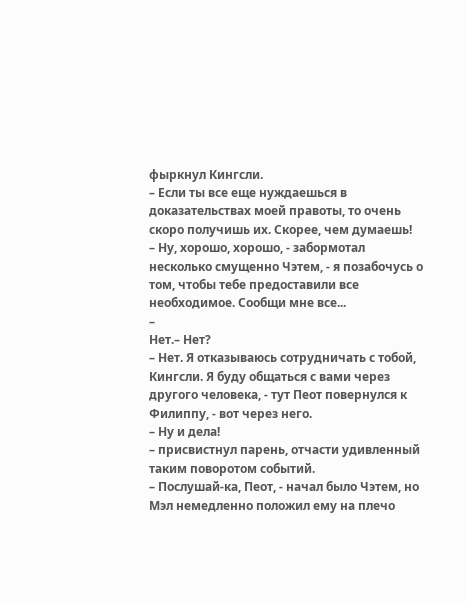фыркнул Кингсли.
– Если ты все еще нуждаешься в доказательствах моей правоты, то очень скоро получишь их. Скорее, чем думаешь!
– Ну, хорошо, хорошо, - забормотал несколько смущенно Чэтем, - я позабочусь о том, чтобы тебе предоставили все необходимое. Сообщи мне все...
–
Нет.– Нет?
– Нет. Я отказываюсь сотрудничать с тобой, Кингсли. Я буду общаться с вами через другого человека, - тут Пеот повернулся к Филиппу, - вот через него.
– Ну и дела!
– присвистнул парень, отчасти удивленный таким поворотом событий.
– Послушай-ка, Пеот, - начал было Чэтем, но Мэл немедленно положил ему на плечо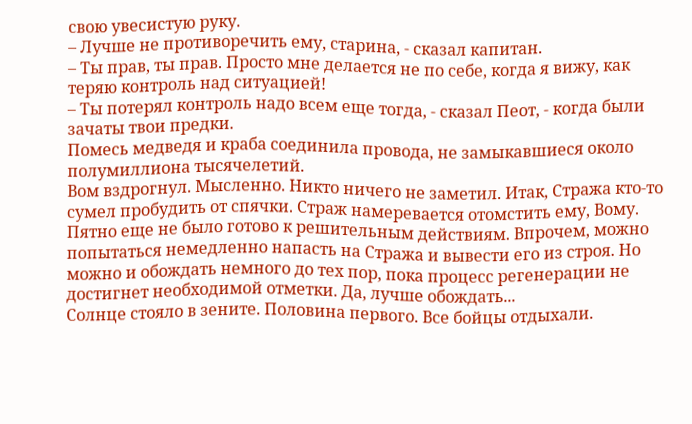свою увесистую руку.
– Лучше не противоречить ему, старина, - сказал капитан.
– Ты прав, ты прав. Просто мне делается не по себе, когда я вижу, как теряю контроль над ситуацией!
– Ты потерял контроль надо всем еще тогда, - сказал Пеот, - когда были зачаты твои предки.
Помесь медведя и краба соединила провода, не замыкавшиеся около полумиллиона тысячелетий.
Вом вздрогнул. Мысленно. Никто ничего не заметил. Итак, Стража кто-то сумел пробудить от спячки. Страж намеревается отомстить ему, Вому.
Пятно еще не было готово к решительным действиям. Впрочем, можно попытаться немедленно напасть на Стража и вывести его из строя. Но можно и обождать немного до тех пор, пока процесс регенерации не достигнет необходимой отметки. Да, лучше обождать...
Солнце стояло в зените. Половина первого. Все бойцы отдыхали.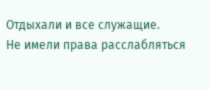Отдыхали и все служащие.
Не имели права расслабляться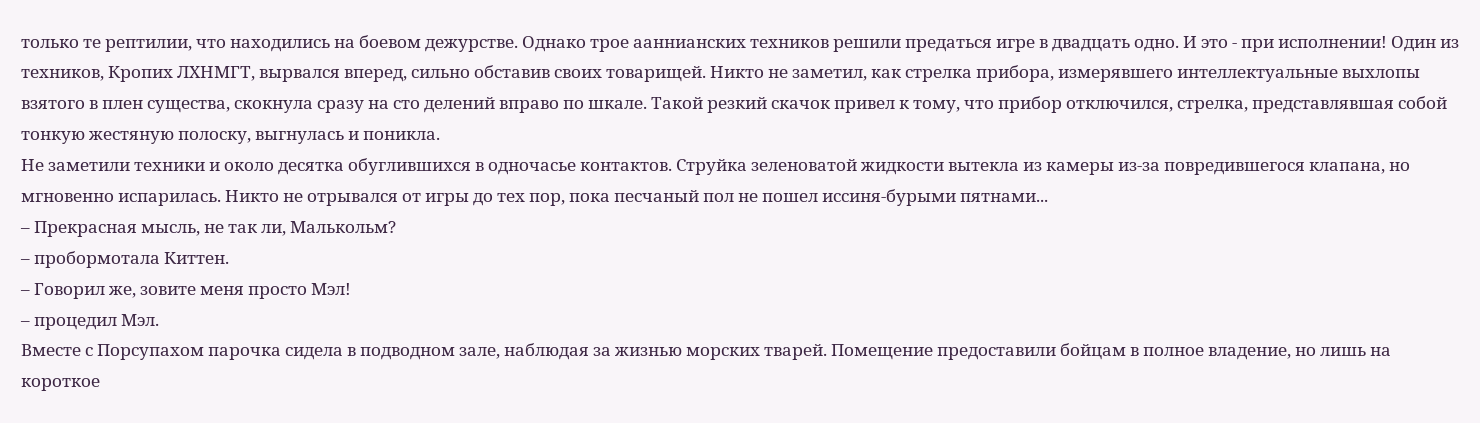только те рептилии, что находились на боевом дежурстве. Однако трое ааннианских техников решили предаться игре в двадцать одно. И это - при исполнении! Один из техников, Кропих ЛХНМГТ, вырвался вперед, сильно обставив своих товарищей. Никто не заметил, как стрелка прибора, измерявшего интеллектуальные выхлопы взятого в плен существа, скокнула сразу на сто делений вправо по шкале. Такой резкий скачок привел к тому, что прибор отключился, стрелка, представлявшая собой тонкую жестяную полоску, выгнулась и поникла.
Не заметили техники и около десятка обуглившихся в одночасье контактов. Струйка зеленоватой жидкости вытекла из камеры из-за повредившегося клапана, но мгновенно испарилась. Никто не отрывался от игры до тех пор, пока песчаный пол не пошел иссиня-бурыми пятнами...
– Прекрасная мысль, не так ли, Малькольм?
– пробормотала Киттен.
– Говорил же, зовите меня просто Мэл!
– процедил Мэл.
Вместе с Порсупахом парочка сидела в подводном зале, наблюдая за жизнью морских тварей. Помещение предоставили бойцам в полное владение, но лишь на короткое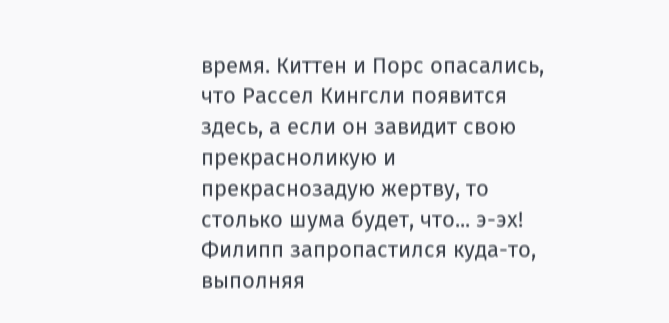время. Киттен и Порс опасались, что Рассел Кингсли появится здесь, а если он завидит свою прекрасноликую и прекраснозадую жертву, то столько шума будет, что... э-эх!
Филипп запропастился куда-то, выполняя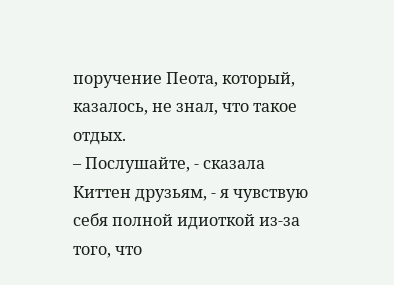поручение Пеота, который, казалось, не знал, что такое отдых.
– Послушайте, - сказала Киттен друзьям, - я чувствую себя полной идиоткой из-за того, что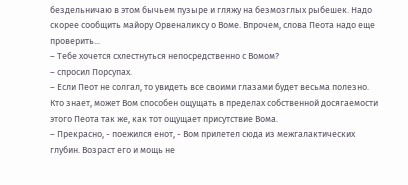бездельничаю в этом бычьем пузыре и гляжу на безмозглых рыбешек. Надо скорее сообщить майору Орвеналиксу о Воме. Впрочем, слова Пеота надо еще проверить...
– Тебе хочется схлестнуться непосредственно с Вомом?
– спросил Порсупах.
– Если Пеот не солгал, то увидеть все своими глазами будет весьма полезно. Кто знает, может Вом способен ощущать в пределах собственной досягаемости этого Пеота так же, как тот ощущает присутствие Вома.
– Прекрасно, - поежился енот, - Вом прилетел сюда из межгалактических глубин. Возраст его и мощь не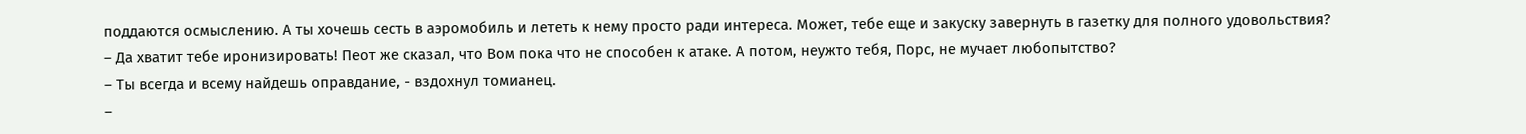поддаются осмыслению. А ты хочешь сесть в аэромобиль и лететь к нему просто ради интереса. Может, тебе еще и закуску завернуть в газетку для полного удовольствия?
– Да хватит тебе иронизировать! Пеот же сказал, что Вом пока что не способен к атаке. А потом, неужто тебя, Порс, не мучает любопытство?
– Ты всегда и всему найдешь оправдание, - вздохнул томианец.
–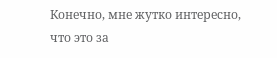Конечно, мне жутко интересно, что это за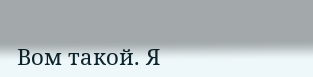Вом такой. Я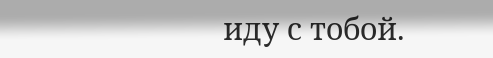иду с тобой.